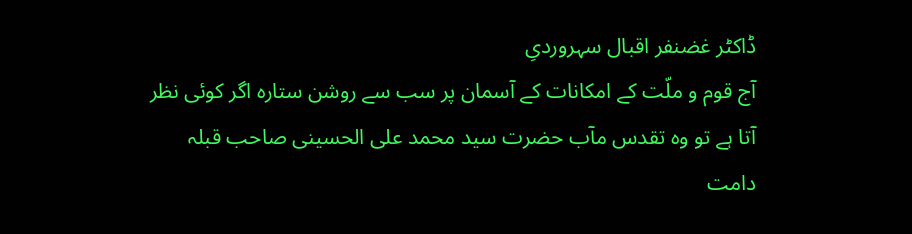ڈاکٹر غضنفر اقبال سہروردیِ
آج قوم و ملّت کے امکانات کے آسمان پر سب سے روشن ستارہ اگر کوئی نظر آتا ہے تو وہ تقدس مآب حضرت سید محمد علی الحسینی صاحب قبلہ  دامت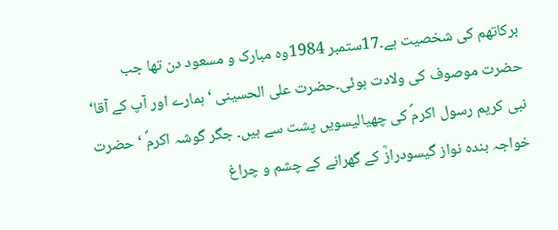برکاتھم کی شخصیت ہے۔17ستمبر 1984وہ مبارک و مسعود دن تھا جب حضرت موصوف کی ولادت ہوئی۔حضرت علی الحسینی ‘ہمارے اور آپ کے آقا‘ نبی کریم رسول اکرمؐ کی چھیالیسویں پشت سے ہیں۔ جگر گوشہ اکرمؐ ‘ حضرت خواجہ بندہ نواز گیسودرازؒ کے گھرانے کے چشم و چراغ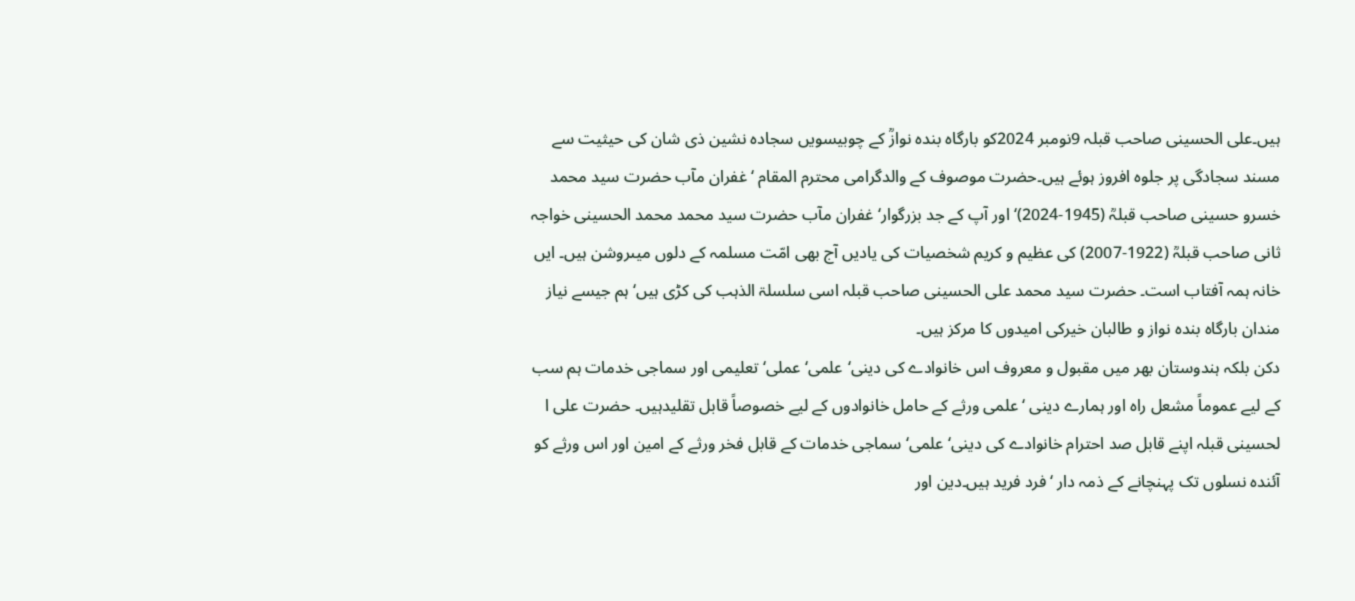ہیں۔علی الحسینی صاحب قبلہ 9نومبر 2024کو بارگاہ بندہ نوازؒ کے چوبیسویں سجادہ نشین ذی شان کی حیثیت سے مسند سجادگی پر جلوہ افروز ہوئے ہیں۔حضرت موصوف کے والدگرامی محترم المقام ‘ غفران مآب حضرت سید محمد خسرو حسینی صاحب قبلہؒ (1945-2024)‘ اور آپ کے جد بزرگوار‘ غفران مآب حضرت سید محمد محمد الحسینی خواجہ ثانی صاحب قبلہؒ (1922-2007) کی عظیم و کریم شخصیات کی یادیں آج بھی امّت مسلمہ کے دلوں میںروشن ہیں۔ ایں خانہ ہمہ آفتاب است۔ حضرت سید محمد علی الحسینی صاحب قبلہ اسی سلسلۃ الذہب کی کڑی ہیں‘ ہم جیسے نیاز مندان بارگاہ بندہ نواز و طالبان خیرکی امیدوں کا مرکز ہیں۔
دکن بلکہ ہندوستان بھر میں مقبول و معروف اس خانوادے کی دینی‘علمی‘ عملی‘ تعلیمی اور سماجی خدمات ہم سب کے لیے عموماً مشعل راہ اور ہمارے دینی ‘ علمی ورثے کے حامل خانوادوں کے لیے خصوصاً قابل تقلیدہیں۔ حضرت علی ا لحسینی قبلہ اپنے قابل صد احترام خانوادے کی دینی‘ علمی‘ سماجی خدمات کے قابل فخر ورثے کے امین اور اس ورثے کو آئندہ نسلوں تک پہنچانے کے ذمہ دار ‘فرد فرید ہیں۔دین اور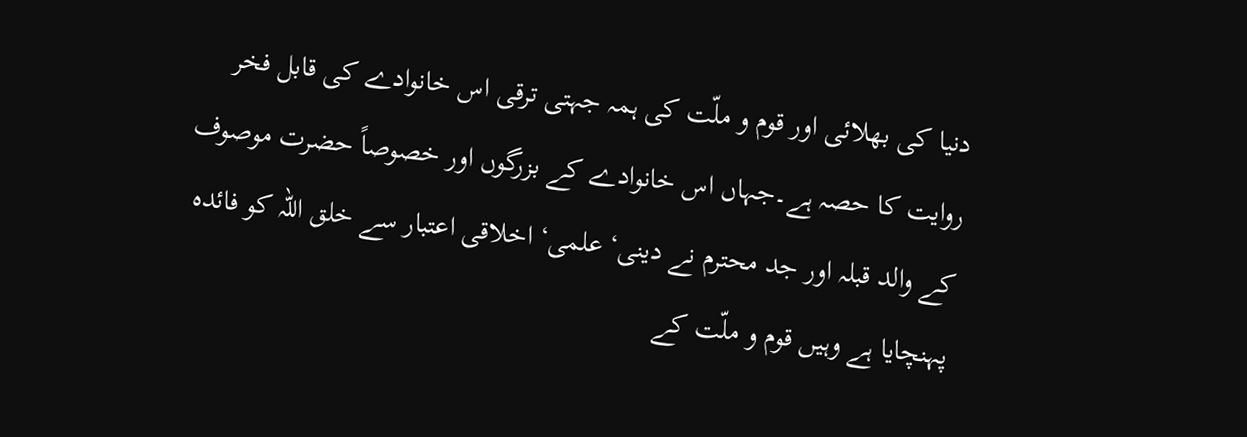دنیا کی بھلائی اور قوم و ملّت کی ہمہ جہتی ترقی اس خانوادے کی قابل فخر روایت کا حصہ ہے۔جہاں اس خانوادے کے بزرگوں اور خصوصاً حضرت موصوف کے والد قبلہ اور جد محترم نے دینی‘ علمی‘ اخلاقی اعتبار سے خلق اللہ کو فائدہ پہنچایا ہے وہیں قوم و ملّت کے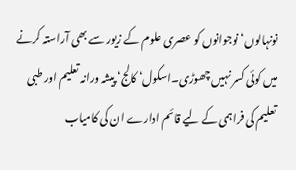نونہالوں‘ نوجوانوں کو عصری علوم کے زیور سے بھی آراستہ کرنے میں کوئی کسر نہیں چھوڑی۔اسکول‘ کالج‘ پیشہ ورانہ تعلیم اور طبی تعلیم کی فراہمی کے لیے قائم ادارے ان کی کامیاب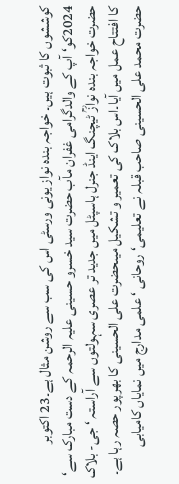کوششوں کا ثبوت ہیں۔ خواجہ بندہ نواز یونی ورسٹی اس کی سب سے روشن مثال ہے۔23 اکتوبر 2024کو‘ آپ کے والدگرامی غفران مآب حضرت سید خسرو حسینی علیہ الرحمہ کے دست مبارک سے‘ حضرت خواجہ بندہ نوازؒ ٹیچنگ اینڈ جنرل ہاسپٹل میں جدید تر عصری سہولتوں سے آراستہ ‘ جی- بلاک کا افتتاح عمل میں آیا۔اس بلاک کی تعمیر و تشکیل میںحضرت علی الحسینی کا بھرپور حصہ رہا ہے۔
حضرت محمد علی الحسینی صاحب قبلہ نے تعلیمی‘ روحانی ‘ علمی مدارج میں نمایاں کامیابی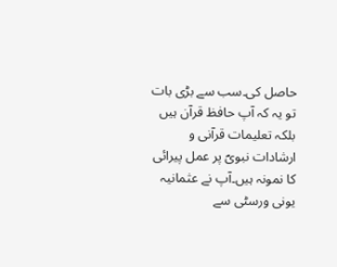حاصل کی۔سب سے بڑی بات تو یہ کہ آپ حافظ قرآن ہیں بلکہ تعلیمات قرآنی و ارشادات نبویؐ پر عمل پیرائی کا نمونہ ہیں۔آپ نے عثمانیہ یونی ورسٹی سے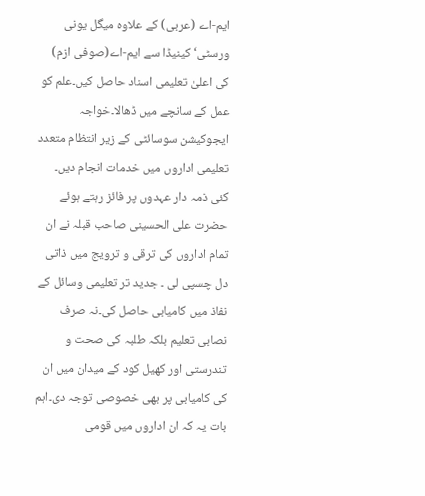ایم-اے (عربی) کے علاوہ میگل یونی ورسٹی‘ کینیڈا سے ایم-اے(صوفی ازم) کی اعلیٰ تعلیمی اسناد حاصل کیں۔علم کو عمل کے سانچے میں ڈھالا۔خواجہ ایجوکیشن سوسائٹی کے زیر انتظام متعدد تعلیمی اداروں میں خدمات انجام دیں۔ کئی ذمہ دار عہدوں پر فائز رہتے ہوئے حضرت علی الحسینی صاحب قبلہ نے ان تمام اداروں کی ترقی و ترویج میں ذاتی دل چسپی لی ۔ جدید تر تعلیمی وسائل کے نفاذ میں کامیابی حاصل کی۔نہ صرف نصابی تعلیم بلکہ طلبہ کی صحت و تندرستی اور کھیل کود کے میدان میں ان کی کامیابی پر بھی خصوصی توجہ دی۔اہم بات یہ کہ ان اداروں میں قومی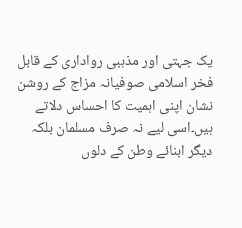یک جہتی اور مذہبی رواداری کے قابل فخر اسلامی صوفیانہ مزاج کے روشن نشان اپنی اہمیت کا احساس دلاتے ہیں۔اسی لیے نہ صرف مسلمان بلکہ دیگر ابنائے وطن کے دلوں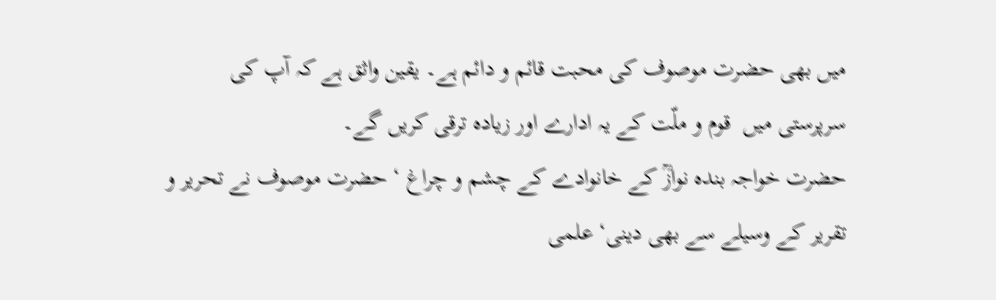میں بھی حضرت موصوف کی محبت قائم و دائم ہے۔ یقین واثق ہے کہ آپ کی سرپرستی میں  قوم و ملّت کے یہ ادارے اور زیادہ ترقی کریں گے۔
حضرت خواجہ بندہ نوازؒ کے خانوادے کے چشم و چراغ ‘ حضرت موصوف نے تحریر و تقریر کے وسیلے سے بھی دینی‘ علمی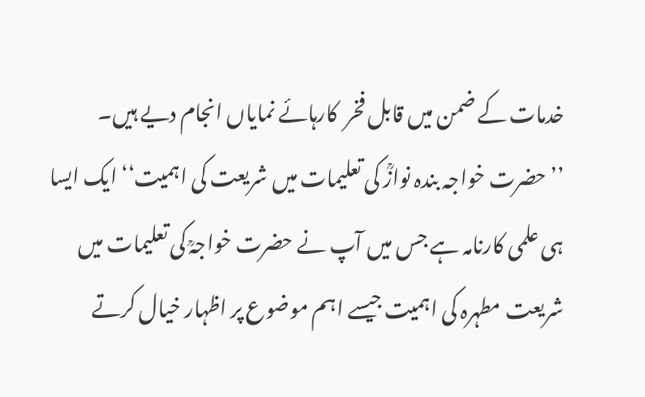خدمات کے ضمن میں قابل فخر  کارہائے نمایاں انجام دیے ہیں۔ ’’حضرت خواجہ بندہ نوازؒ کی تعلیمات میں شریعت کی اہمیت‘‘ ایک ایسا ہی علمی کارنامہ ہے جس میں آپ نے حضرت خواجہؒ کی تعلیمات میں شریعت مطہرہ کی اہمیت جیسے اہم موضوع پر اظہار خیال کرتے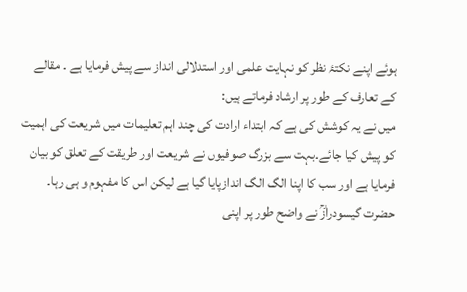ہوئے اپنے نکتۂ نظر کو نہایت علمی اور استدلالی انداز سے پیش فرمایا ہے ۔ مقالے کے تعارف کے طور پر ارشاد فرماتے ہیں:
میں نے یہ کوشش کی ہے کہ ابتداء ارادت کی چند اہم تعلیمات میں شریعت کی اہمیت کو پیش کیا جائے۔بہت سے بزرگ صوفیوں نے شریعت اور طریقت کے تعلق کو بیان فرمایا ہے اور سب کا اپنا الگ الگ اندازپایا گیا ہے لیکن اس کا مفہوم و ہی رہا۔ حضرت گیسودرازؒ نے واضح طور پر اپنی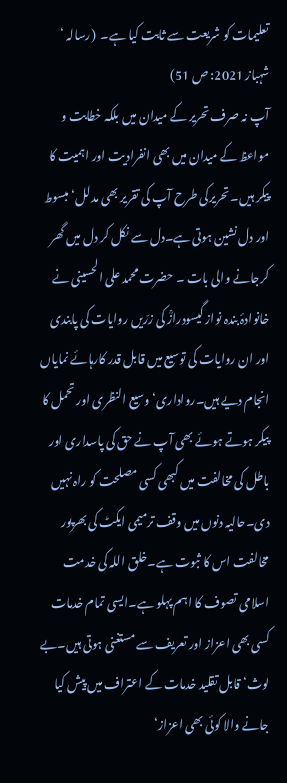تعلیمات کو شریعت سے ثابت کیا ہے۔  (رسالہ ‘ شہباز 2021: ص 51)
آپ نہ صرف تحریر کے میدان میں بلکہ خطابت و مواعظ کے میدان میں بھی انفرادیت اور اہمیت کا پیکر ہیں۔ تحریرکی طرح آپ کی تقریر بھی مدلل‘ مبسوط اور دل نشین ہوتی ہے۔دل سے نکل کر دل میں گھر کرجانے والی بات ۔ حضرت محمد علی الحسینی نے خانوادۂ بندہ نواز گیسودرازؒ کی زرّیں روایات کی پابندی اور ان روایات کی توسیع میں قابل قدر کارہائے نمایاں انجام دیے ہیں۔رواداری‘ وسیع النظری اور تحمل کا پیکر ہوتے ہوئے بھی آپ نے حق کی پاسداری اور باطل کی مخالفت میں کبھی کسی مصلحت کو راہ نہیں دی۔حالیہ دنوں میں وقف ترمیمی ایکٹ کی بھرپور مخالفت اس کا ثبوت ہے۔خلق اللہ کی خدمت اسلامی تصوف کا اہم پہلو ہے۔ایسی تمام خدمات کسی بھی اعزاز اور تعریف سے مستغنی ہوتی ہیں۔بے لوث‘ قابل تقلید خدمات کے اعتراف میں پیش کیا جانے والا کوئی بھی اعزاز‘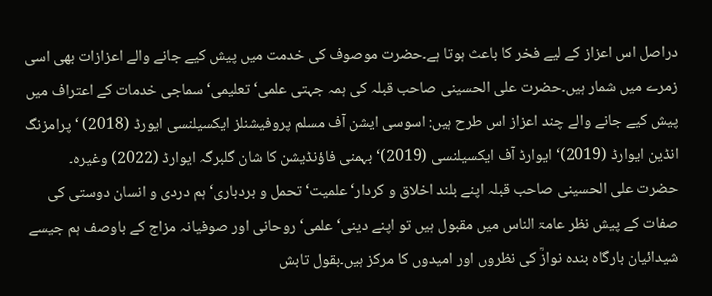دراصل اس اعزاز کے لیے فخر کا باعث ہوتا ہے۔حضرت موصوف کی خدمت میں پیش کیے جانے والے اعزازات بھی اسی زمرے میں شمار ہیں۔حضرت علی الحسینی صاحب قبلہ کی ہمہ جہتی علمی‘ تعلیمی‘ سماجی خدمات کے اعتراف میں پیش کیے جانے والے چند اعزاز اس طرح ہیں: اسوسی ایشن آف مسلم پروفیشنلز ایکسیلنسی ایورڈ (2018) ‘ پرامزنگ انڈین ایوارڈ (2019)‘ ایوارڈ آف ایکسیلنسی (2019)‘ بہمنی فاؤنڈیشن کا شان گلبرگہ ایوارڈ (2022) وغیرہ۔
حضرت علی الحسینی صاحب قبلہ اپنے بلند اخلاق و کردار‘ علمیت‘ تحمل و بردباری‘ ہم دردی و انسان دوستی کی صفات کے پیش نظر عامۃ الناس میں مقبول ہیں تو اپنے دینی‘ علمی‘ روحانی اور صوفیانہ مزاج کے باوصف ہم جیسے شیدائیان بارگاہ بندہ نوازؒ کی نظروں اور امیدوں کا مرکز ہیں۔بقول تابش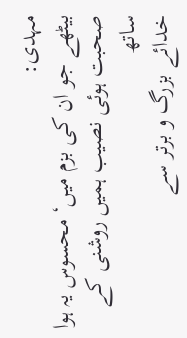مہدی:
بیٹھے جو ان کی بزم میں‘ محسوس یہ ہوا
صحبت ہوئی نصیب ہمیں روشنی کے ساتھ
خدائے بزرگ و برتر سے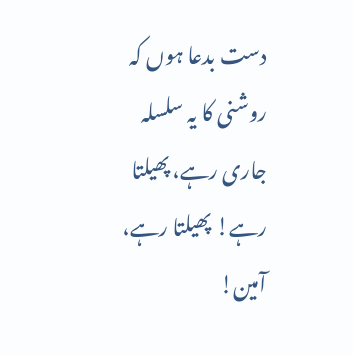دست بدعا ہوں کہ روشنی کا یہ سلسلہ جاری رہے، پھیلتا رہے! پھیلتا رہے، آمین!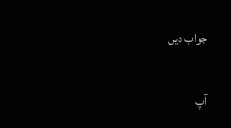جواب دیں

آپ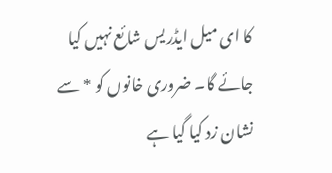کا ای میل ایڈریس شائع نہیں کیا جائے گا۔ ضروری خانوں کو * سے نشان زد کیا گیا ہے